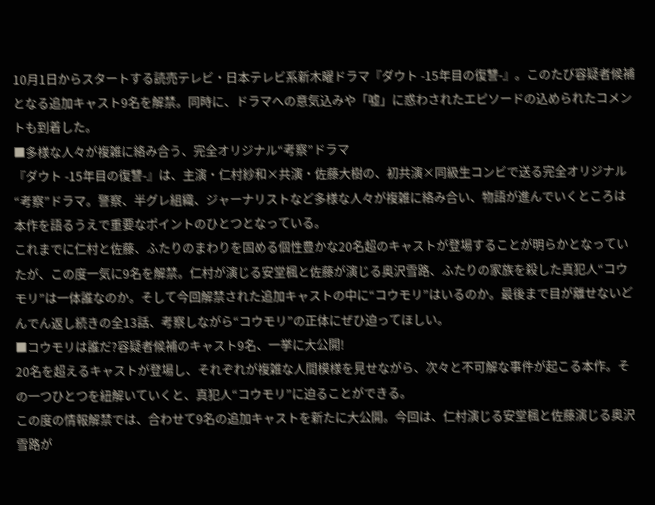10月1日からスタートする読売テレビ・日本テレビ系新木曜ドラマ『ダウト -15年目の復讐-』。このたび容疑者候補となる追加キャスト9名を解禁。同時に、ドラマへの意気込みや「嘘」に惑わされたエピソードの込められたコメントも到着した。
■多様な人々が複雑に絡み合う、完全オリジナル“考察”ドラマ
『ダウト -15年目の復讐-』は、主演・仁村紗和×共演・佐藤大樹の、初共演×同級生コンビで送る完全オリジナル“考察”ドラマ。警察、半グレ組織、ジャーナリストなど多様な人々が複雑に絡み合い、物語が進んでいくところは本作を語るうえで重要なポイントのひとつとなっている。
これまでに仁村と佐藤、ふたりのまわりを固める個性豊かな20名超のキャストが登場することが明らかとなっていたが、この度一気に9名を解禁。仁村が演じる安堂楓と佐藤が演じる奥沢雪路、ふたりの家族を殺した真犯人“コウモリ”は一体誰なのか。そして今回解禁された追加キャストの中に“コウモリ”はいるのか。最後まで目が離せないどんでん返し続きの全13話、考察しながら“コウモリ”の正体にぜひ迫ってほしい。
■コウモリは誰だ?容疑者候補のキャスト9名、一挙に大公開!
20名を超えるキャストが登場し、それぞれが複雑な人間模様を見せながら、次々と不可解な事件が起こる本作。その一つひとつを紐解いていくと、真犯人“コウモリ”に迫ることができる。
この度の情報解禁では、合わせて9名の追加キャストを新たに大公開。今回は、仁村演じる安堂楓と佐藤演じる奥沢雪路が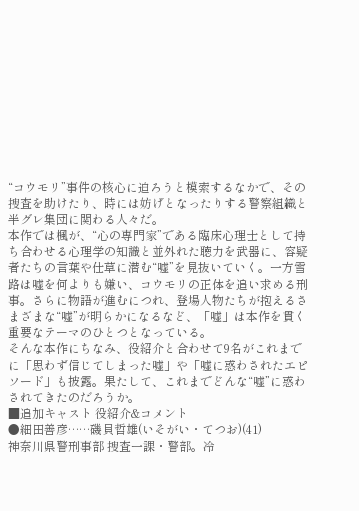“コウモリ”事件の核心に迫ろうと模索するなかで、その捜査を助けたり、時には妨げとなったりする警察組織と半グレ集団に関わる人々だ。
本作では楓が、“心の専門家”である臨床心理士として持ち合わせる心理学の知識と並外れた聴力を武器に、容疑者たちの言葉や仕草に潜む“嘘”を見抜いていく。一方雪路は嘘を何よりも嫌い、コウモリの正体を追い求める刑事。さらに物語が進むにつれ、登場人物たちが抱えるさまざまな“嘘”が明らかになるなど、「嘘」は本作を貫く重要なテーマのひとつとなっている。
そんな本作にちなみ、役紹介と合わせて9名がこれまでに「思わず信じてしまった嘘」や「嘘に惑わされたエピソード」も披露。果たして、これまでどんな“嘘”に惑わされてきたのだろうか。
■追加キャスト 役紹介&コメント
●細田善彦……磯貝哲雄(いそがい・てつお)(41)
神奈川県警刑事部 捜査一課・警部。冷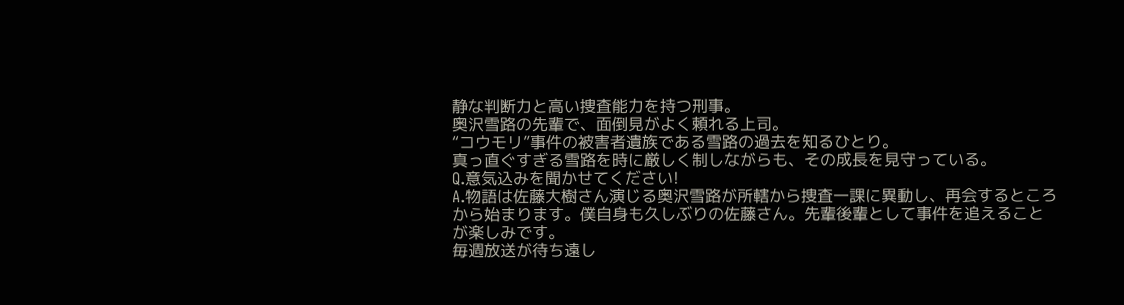静な判断力と高い捜査能力を持つ刑事。
奥沢雪路の先輩で、面倒見がよく頼れる上司。
“コウモリ”事件の被害者遺族である雪路の過去を知るひとり。
真っ直ぐすぎる雪路を時に厳しく制しながらも、その成長を見守っている。
Q.意気込みを聞かせてください!
A.物語は佐藤大樹さん演じる奥沢雪路が所轄から捜査一課に異動し、再会するところから始まります。僕自身も久しぶりの佐藤さん。先輩後輩として事件を追えることが楽しみです。
毎週放送が待ち遠し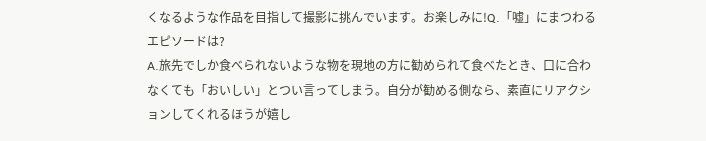くなるような作品を目指して撮影に挑んでいます。お楽しみに!Q.「嘘」にまつわるエピソードは?
A.旅先でしか食べられないような物を現地の方に勧められて食べたとき、口に合わなくても「おいしい」とつい言ってしまう。自分が勧める側なら、素直にリアクションしてくれるほうが嬉し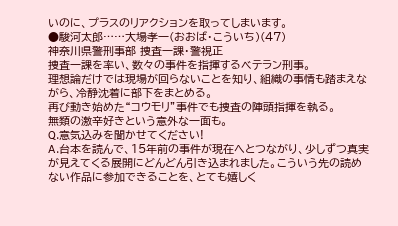いのに、プラスのリアクションを取ってしまいます。
●駿河太郎……大場孝一(おおば・こういち)(47)
神奈川県警刑事部 捜査一課・警視正
捜査一課を率い、数々の事件を指揮するベテラン刑事。
理想論だけでは現場が回らないことを知り、組織の事情も踏まえながら、冷静沈着に部下をまとめる。
再び動き始めた“コウモリ”事件でも捜査の陣頭指揮を執る。
無類の激辛好きという意外な一面も。
Q.意気込みを聞かせてください!
A.台本を読んで、15年前の事件が現在へとつながり、少しずつ真実が見えてくる展開にどんどん引き込まれました。こういう先の読めない作品に参加できることを、とても嬉しく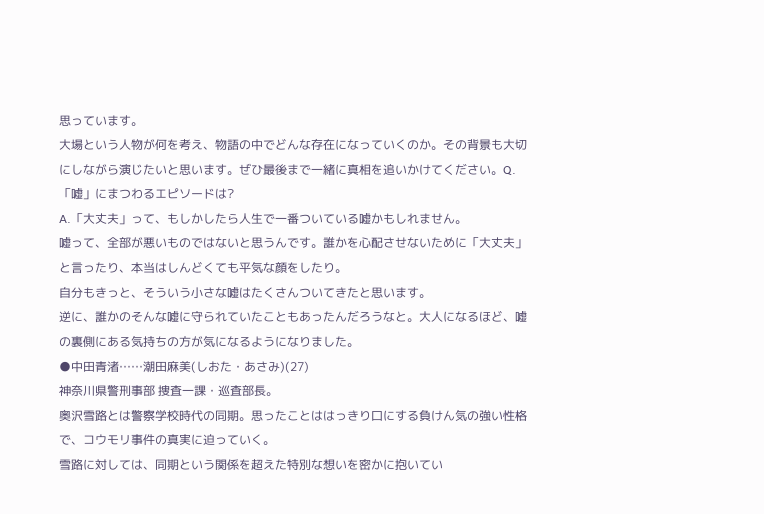思っています。
大場という人物が何を考え、物語の中でどんな存在になっていくのか。その背景も大切にしながら演じたいと思います。ぜひ最後まで一緒に真相を追いかけてください。Q.「嘘」にまつわるエピソードは?
A.「大丈夫」って、もしかしたら人生で一番ついている嘘かもしれません。
嘘って、全部が悪いものではないと思うんです。誰かを心配させないために「大丈夫」と言ったり、本当はしんどくても平気な顔をしたり。
自分もきっと、そういう小さな嘘はたくさんついてきたと思います。
逆に、誰かのそんな嘘に守られていたこともあったんだろうなと。大人になるほど、嘘の裏側にある気持ちの方が気になるようになりました。
●中田青渚……潮田麻美(しおた・あさみ)(27)
神奈川県警刑事部 捜査一課・巡査部長。
奥沢雪路とは警察学校時代の同期。思ったことははっきり口にする負けん気の強い性格で、コウモリ事件の真実に迫っていく。
雪路に対しては、同期という関係を超えた特別な想いを密かに抱いてい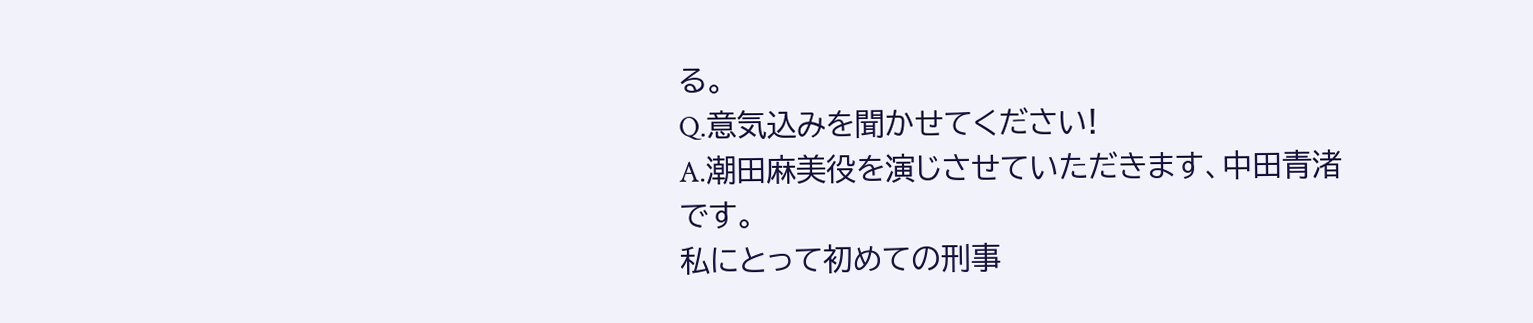る。
Q.意気込みを聞かせてください!
A.潮田麻美役を演じさせていただきます、中田青渚です。
私にとって初めての刑事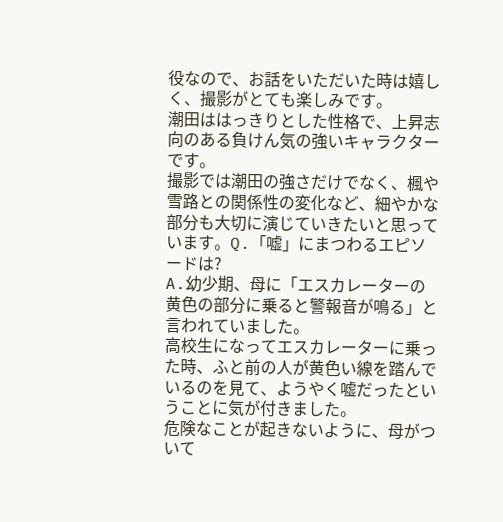役なので、お話をいただいた時は嬉しく、撮影がとても楽しみです。
潮田ははっきりとした性格で、上昇志向のある負けん気の強いキャラクターです。
撮影では潮田の強さだけでなく、楓や雪路との関係性の変化など、細やかな部分も大切に演じていきたいと思っています。Q.「嘘」にまつわるエピソードは?
A.幼少期、母に「エスカレーターの黄色の部分に乗ると警報音が鳴る」と言われていました。
高校生になってエスカレーターに乗った時、ふと前の人が黄色い線を踏んでいるのを見て、ようやく嘘だったということに気が付きました。
危険なことが起きないように、母がついて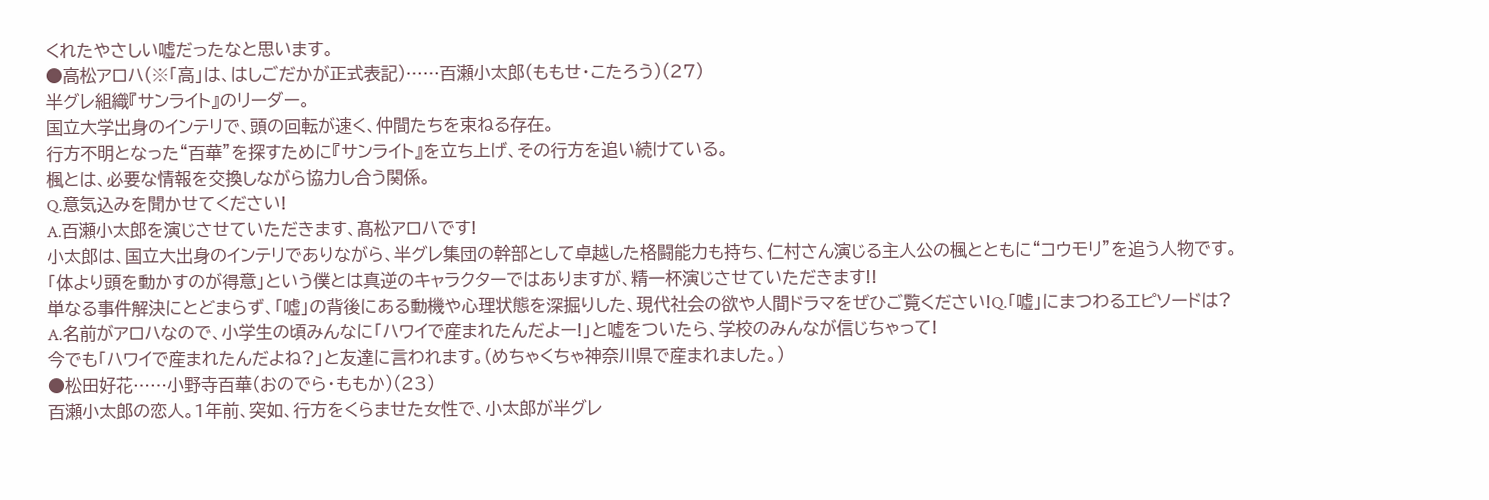くれたやさしい嘘だったなと思います。
●高松アロハ(※「高」は、はしごだかが正式表記)……百瀬小太郎(ももせ・こたろう)(27)
半グレ組織『サンライト』のリーダー。
国立大学出身のインテリで、頭の回転が速く、仲間たちを束ねる存在。
行方不明となった“百華”を探すために『サンライト』を立ち上げ、その行方を追い続けている。
楓とは、必要な情報を交換しながら協力し合う関係。
Q.意気込みを聞かせてください!
A.百瀬小太郎を演じさせていただきます、髙松アロハです!
小太郎は、国立大出身のインテリでありながら、半グレ集団の幹部として卓越した格闘能力も持ち、仁村さん演じる主人公の楓とともに“コウモリ”を追う人物です。
「体より頭を動かすのが得意」という僕とは真逆のキャラクターではありますが、精一杯演じさせていただきます!!
単なる事件解決にとどまらず、「嘘」の背後にある動機や心理状態を深掘りした、現代社会の欲や人間ドラマをぜひご覧ください!Q.「嘘」にまつわるエピソードは?
A.名前がアロハなので、小学生の頃みんなに「ハワイで産まれたんだよー!」と嘘をついたら、学校のみんなが信じちゃって!
今でも「ハワイで産まれたんだよね?」と友達に言われます。(めちゃくちゃ神奈川県で産まれました。)
●松田好花……小野寺百華(おのでら・ももか)(23)
百瀬小太郎の恋人。1年前、突如、行方をくらませた女性で、小太郎が半グレ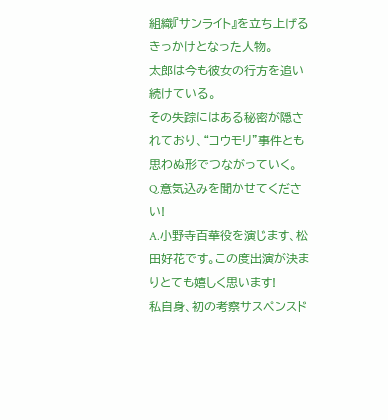組織『サンライト』を立ち上げるきっかけとなった人物。
太郎は今も彼女の行方を追い続けている。
その失踪にはある秘密が隠されており、“コウモリ”事件とも思わぬ形でつながっていく。
Q.意気込みを聞かせてください!
A.小野寺百華役を演じます、松田好花です。この度出演が決まりとても嬉しく思います!
私自身、初の考察サスペンスド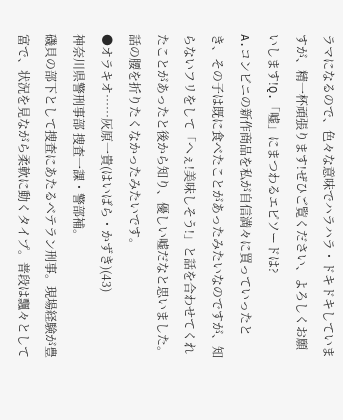ラマになるので、色々な意味でハラハラ・ドキドキしていますが、精一杯頑張ります!ぜひご覧ください、よろしくお願いします!Q.「嘘」にまつわるエピソードは?
A.コンビニの新作商品を私が自信満々に買っていったとき、その子は既に食べたことがあったみたいなのですが、知らないフリをして「へぇ!美味しそう!」と話を合わせてくれたことがあったと後から知り、優しい嘘だなと思いました。話の腰を折りたくなかったみたいです。
●オラキオ……灰原一貴(はいばら・かずき)(43)
神奈川県警刑事部 捜査一課・警部補。
磯貝の部下として捜査にあたるベテラン刑事。現場経験が豊富で、状況を見ながら柔軟に動くタイプ。普段は飄々として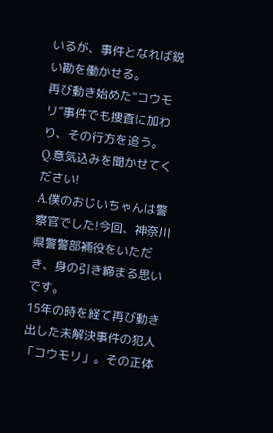いるが、事件となれば鋭い勘を働かせる。
再び動き始めた“コウモリ”事件でも捜査に加わり、その行方を追う。
Q.意気込みを聞かせてください!
A.僕のおじいちゃんは警察官でした!今回、神奈川県警警部補役をいただき、身の引き締まる思いです。
15年の時を経て再び動き出した未解決事件の犯人「コウモリ」。その正体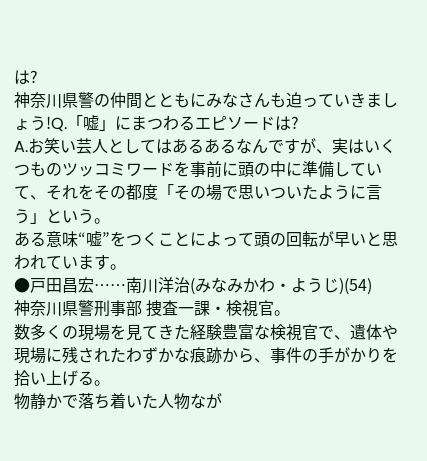は?
神奈川県警の仲間とともにみなさんも迫っていきましょう!Q.「嘘」にまつわるエピソードは?
A.お笑い芸人としてはあるあるなんですが、実はいくつものツッコミワードを事前に頭の中に準備していて、それをその都度「その場で思いついたように言う」という。
ある意味“嘘”をつくことによって頭の回転が早いと思われています。
●戸田昌宏……南川洋治(みなみかわ・ようじ)(54)
神奈川県警刑事部 捜査一課・検視官。
数多くの現場を見てきた経験豊富な検視官で、遺体や現場に残されたわずかな痕跡から、事件の手がかりを拾い上げる。
物静かで落ち着いた人物なが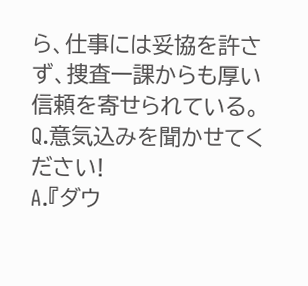ら、仕事には妥協を許さず、捜査一課からも厚い信頼を寄せられている。
Q.意気込みを聞かせてください!
A.『ダウ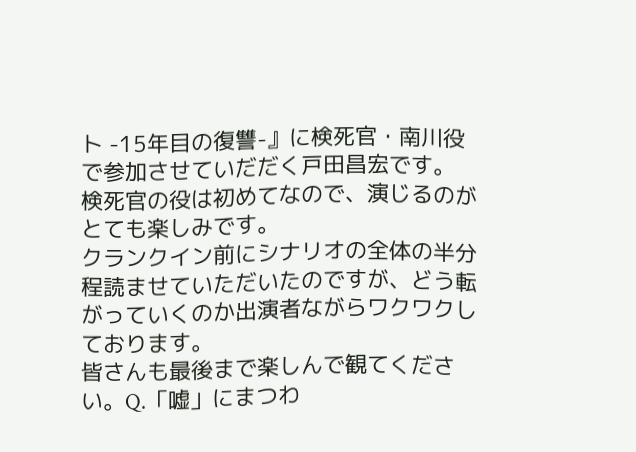ト -15年目の復讐-』に検死官・南川役で参加させていだだく戸田昌宏です。
検死官の役は初めてなので、演じるのがとても楽しみです。
クランクイン前にシナリオの全体の半分程読ませていただいたのですが、どう転がっていくのか出演者ながらワクワクしております。
皆さんも最後まで楽しんで観てください。Q.「嘘」にまつわ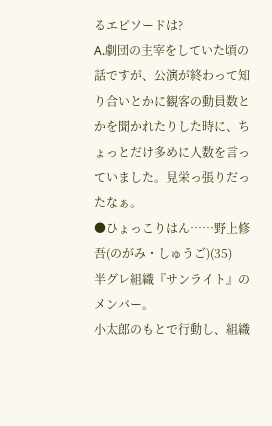るエピソードは?
A.劇団の主宰をしていた頃の話ですが、公演が終わって知り合いとかに観客の動員数とかを聞かれたりした時に、ちょっとだけ多めに人数を言っていました。見栄っ張りだったなぁ。
●ひょっこりはん……野上修吾(のがみ・しゅうご)(35)
半グレ組織『サンライト』のメンバー。
小太郎のもとで行動し、組織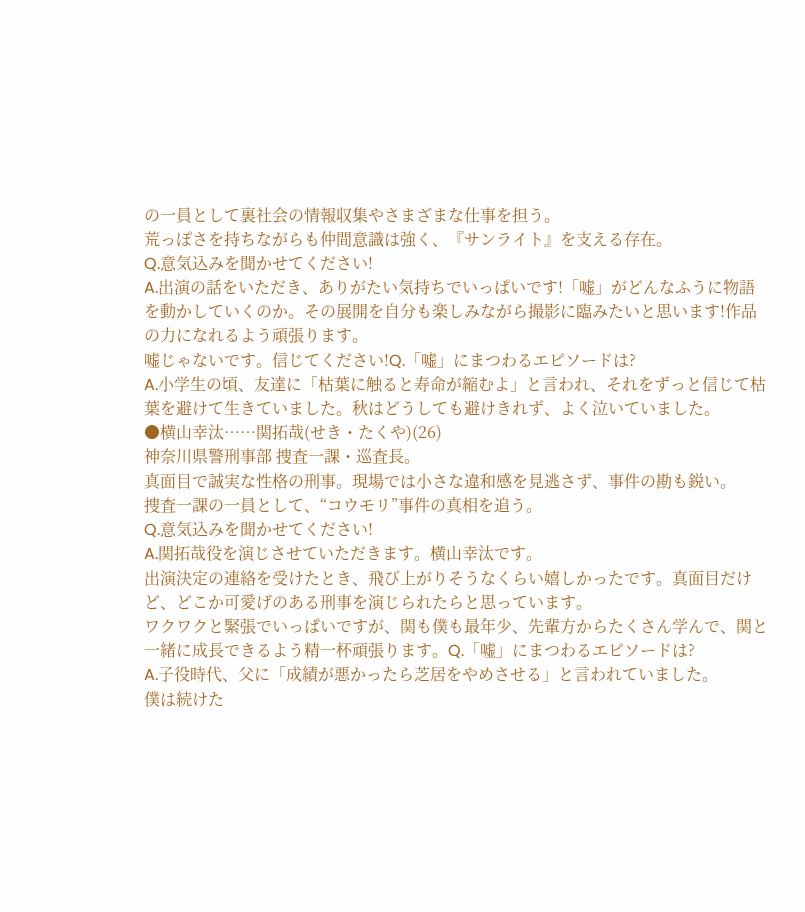の一員として裏社会の情報収集やさまざまな仕事を担う。
荒っぽさを持ちながらも仲間意識は強く、『サンライト』を支える存在。
Q.意気込みを聞かせてください!
A.出演の話をいただき、ありがたい気持ちでいっぱいです!「嘘」がどんなふうに物語を動かしていくのか。その展開を自分も楽しみながら撮影に臨みたいと思います!作品の力になれるよう頑張ります。
嘘じゃないです。信じてください!Q.「嘘」にまつわるエピソードは?
A.小学生の頃、友達に「枯葉に触ると寿命が縮むよ」と言われ、それをずっと信じて枯葉を避けて生きていました。秋はどうしても避けきれず、よく泣いていました。
●横山幸汰……関拓哉(せき・たくや)(26)
神奈川県警刑事部 捜査一課・巡査長。
真面目で誠実な性格の刑事。現場では小さな違和感を見逃さず、事件の勘も鋭い。
捜査一課の一員として、“コウモリ”事件の真相を追う。
Q.意気込みを聞かせてください!
A.関拓哉役を演じさせていただきます。横山幸汰です。
出演決定の連絡を受けたとき、飛び上がりそうなくらい嬉しかったです。真面目だけど、どこか可愛げのある刑事を演じられたらと思っています。
ワクワクと緊張でいっぱいですが、関も僕も最年少、先輩方からたくさん学んで、関と一緒に成長できるよう精一杯頑張ります。Q.「嘘」にまつわるエピソードは?
A.子役時代、父に「成績が悪かったら芝居をやめさせる」と言われていました。
僕は続けた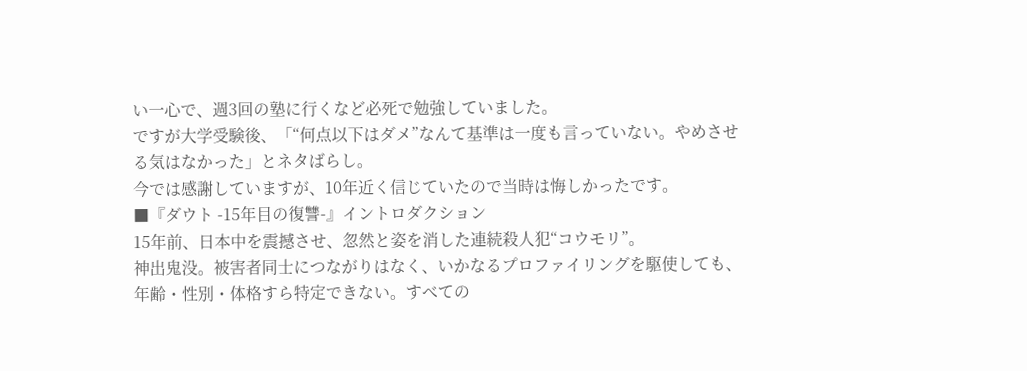い一心で、週3回の塾に行くなど必死で勉強していました。
ですが大学受験後、「“何点以下はダメ”なんて基準は一度も言っていない。やめさせる気はなかった」とネタばらし。
今では感謝していますが、10年近く信じていたので当時は悔しかったです。
■『ダウト -15年目の復讐-』イントロダクション
15年前、日本中を震撼させ、忽然と姿を消した連続殺人犯“コウモリ”。
神出鬼没。被害者同士につながりはなく、いかなるプロファイリングを駆使しても、年齢・性別・体格すら特定できない。すべての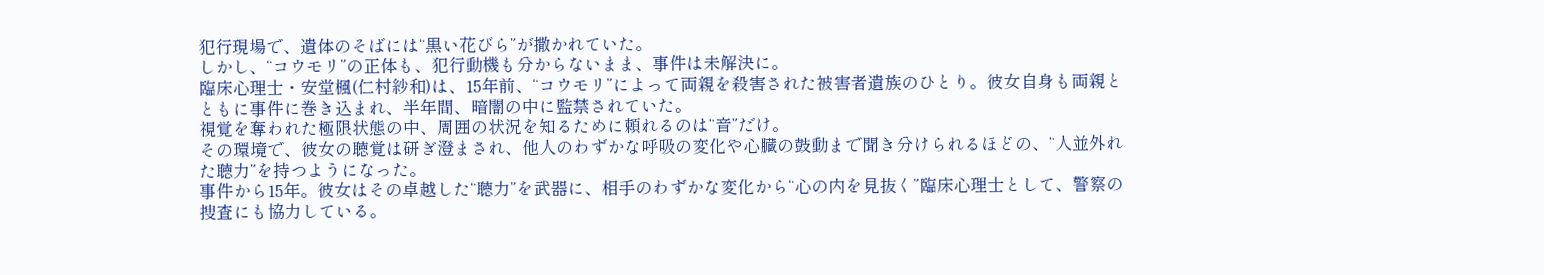犯行現場で、遺体のそばには“黒い花びら”が撒かれていた。
しかし、“コウモリ”の正体も、犯行動機も分からないまま、事件は未解決に。
臨床心理士・安堂楓(仁村紗和)は、15年前、“コウモリ”によって両親を殺害された被害者遺族のひとり。彼女自身も両親とともに事件に巻き込まれ、半年間、暗闇の中に監禁されていた。
視覚を奪われた極限状態の中、周囲の状況を知るために頼れるのは“音”だけ。
その環境で、彼女の聴覚は研ぎ澄まされ、他人のわずかな呼吸の変化や心臓の鼓動まで聞き分けられるほどの、“人並外れた聴力”を持つようになった。
事件から15年。彼女はその卓越した“聴力”を武器に、相手のわずかな変化から“心の内を見抜く”臨床心理士として、警察の捜査にも協力している。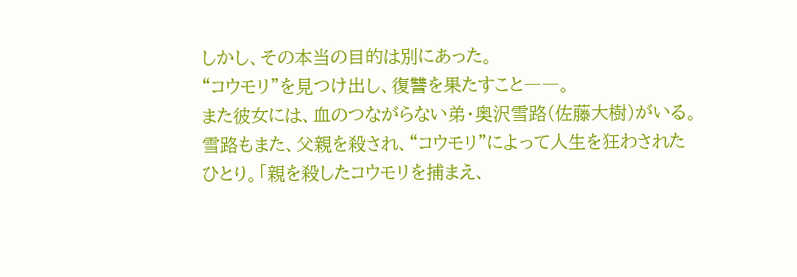しかし、その本当の目的は別にあった。
“コウモリ”を見つけ出し、復讐を果たすこと――。
また彼女には、血のつながらない弟・奥沢雪路(佐藤大樹)がいる。雪路もまた、父親を殺され、“コウモリ”によって人生を狂わされたひとり。「親を殺したコウモリを捕まえ、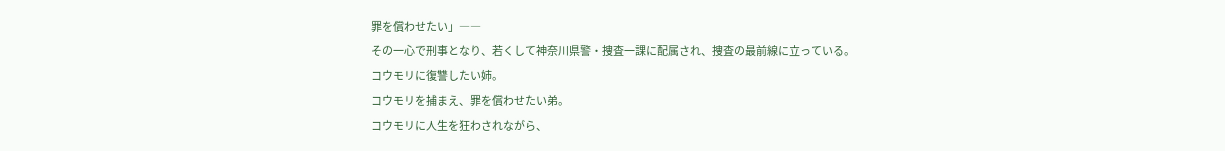罪を償わせたい」――
その一心で刑事となり、若くして神奈川県警・捜査一課に配属され、捜査の最前線に立っている。
コウモリに復讐したい姉。
コウモリを捕まえ、罪を償わせたい弟。
コウモリに人生を狂わされながら、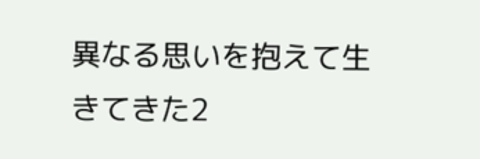異なる思いを抱えて生きてきた2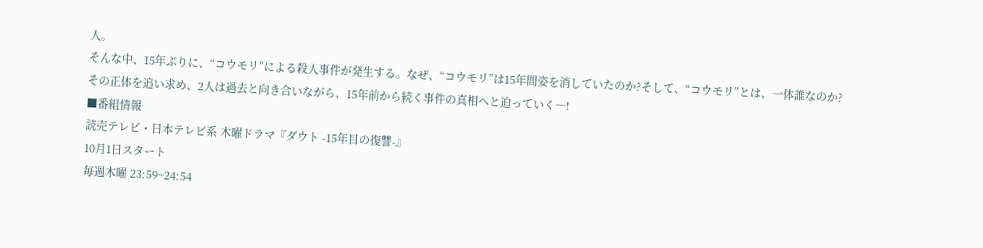人。
そんな中、15年ぶりに、“コウモリ”による殺人事件が発生する。なぜ、“コウモリ”は15年間姿を消していたのか?そして、“コウモリ”とは、一体誰なのか?
その正体を追い求め、2人は過去と向き合いながら、15年前から続く事件の真相へと迫っていく―!
■番組情報
読売テレビ・日本テレビ系 木曜ドラマ『ダウト -15年目の復讐-』
10月1日スタート
毎週木曜 23:59~24:54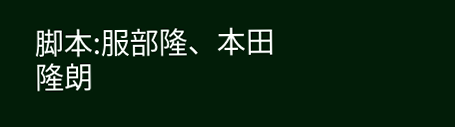脚本:服部隆、本田隆朗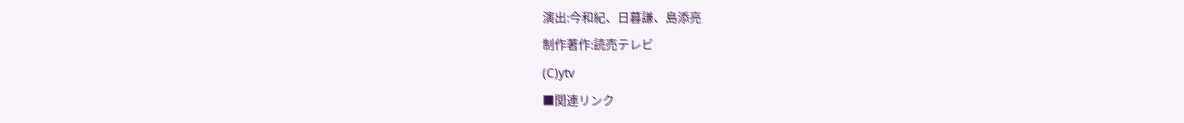演出:今和紀、日暮謙、島添亮
制作著作:読売テレビ
(C)ytv
■関連リンク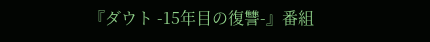『ダウト -15年目の復讐-』番組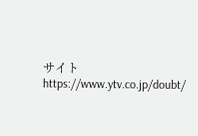サイト
https://www.ytv.co.jp/doubt/